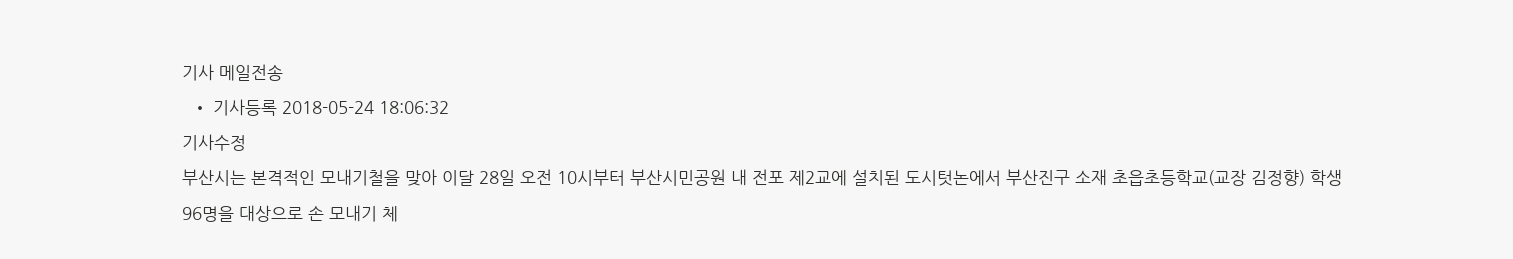기사 메일전송
  • 기사등록 2018-05-24 18:06:32
기사수정
부산시는 본격적인 모내기철을 맞아 이달 28일 오전 10시부터 부산시민공원 내 전포 제2교에 설치된 도시텃논에서 부산진구 소재 초읍초등학교(교장 김정향) 학생 96명을 대상으로 손 모내기 체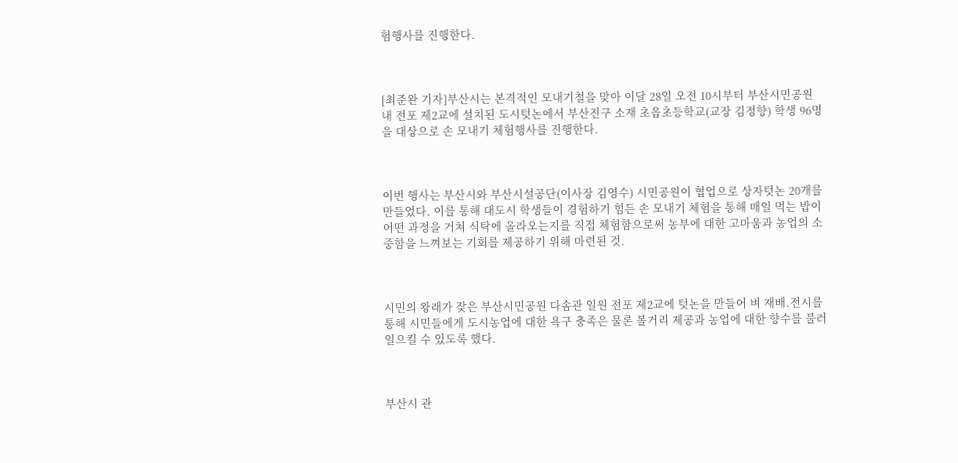험행사를 진행한다.



[최준완 기자]부산시는 본격적인 모내기철을 맞아 이달 28일 오전 10시부터 부산시민공원 내 전포 제2교에 설치된 도시텃논에서 부산진구 소재 초읍초등학교(교장 김정향) 학생 96명을 대상으로 손 모내기 체험행사를 진행한다.



이번 행사는 부산시와 부산시설공단(이사장 김영수) 시민공원이 협업으로 상자텃논 20개를 만들었다. 이를 통해 대도시 학생들이 경험하기 힘든 손 모내기 체험을 통해 매일 먹는 밥이 어떤 과정을 거쳐 식탁에 올라오는지를 직접 체험함으로써 농부에 대한 고마움과 농업의 소중함을 느껴보는 기회를 제공하기 위해 마련된 것.



시민의 왕래가 잦은 부산시민공원 다솜관 일원 전포 제2교에 텃논을 만들어 벼 재배.전시를 통해 시민들에게 도시농업에 대한 욕구 충족은 물론 볼거리 제공과 농업에 대한 향수를 불러일으킬 수 있도록 했다.



부산시 관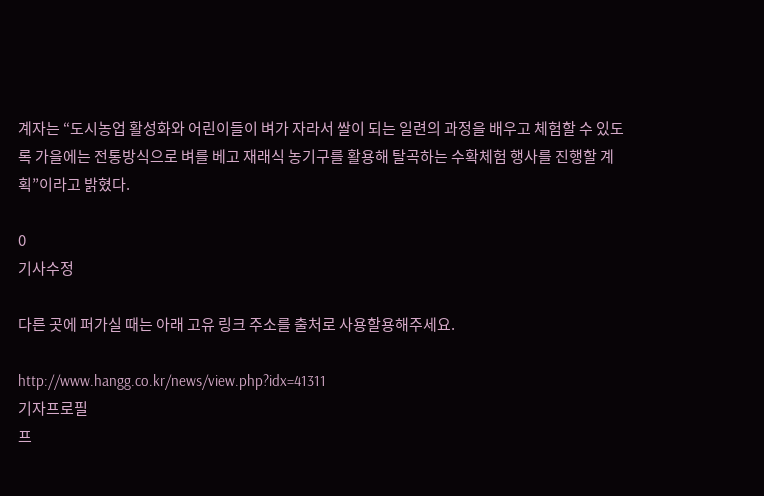계자는 “도시농업 활성화와 어린이들이 벼가 자라서 쌀이 되는 일련의 과정을 배우고 체험할 수 있도록 가을에는 전통방식으로 벼를 베고 재래식 농기구를 활용해 탈곡하는 수확체험 행사를 진행할 계획”이라고 밝혔다.

0
기사수정

다른 곳에 퍼가실 때는 아래 고유 링크 주소를 출처로 사용할용해주세요.

http://www.hangg.co.kr/news/view.php?idx=41311
기자프로필
프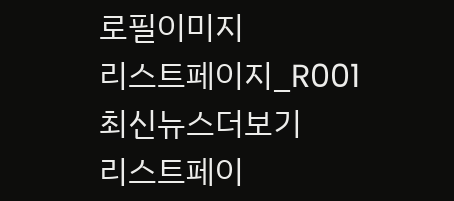로필이미지
리스트페이지_R001
최신뉴스더보기
리스트페이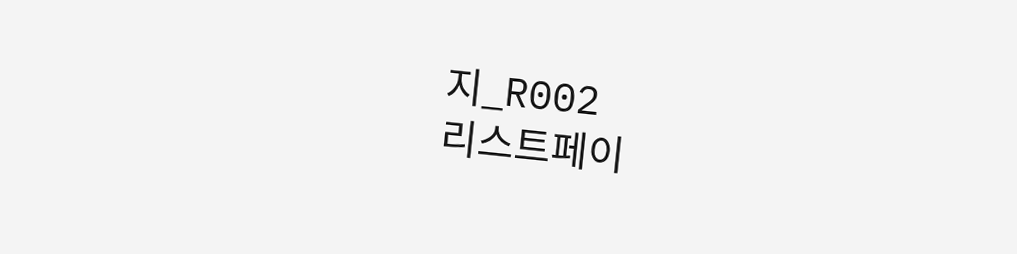지_R002
리스트페이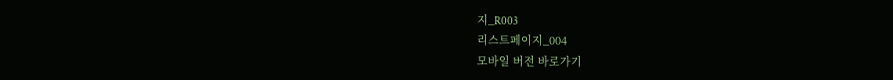지_R003
리스트페이지_004
모바일 버전 바로가기